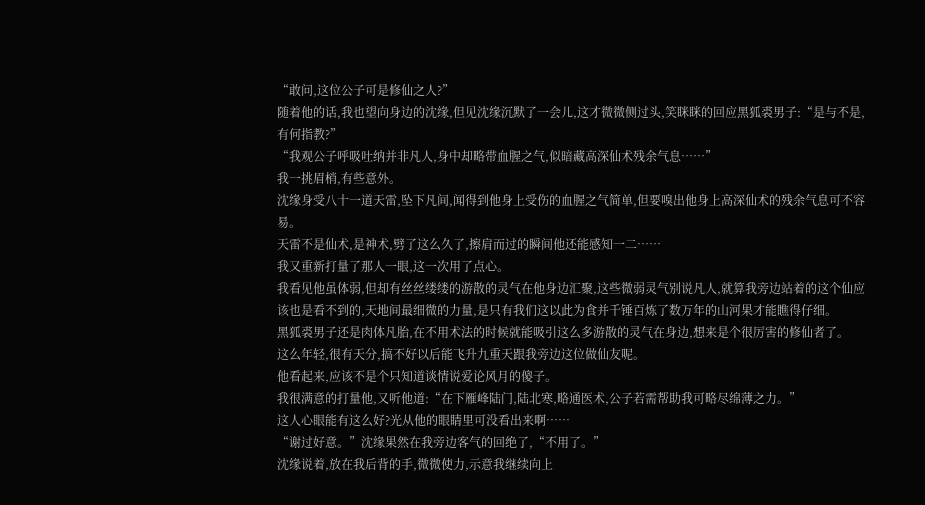“敢问,这位公子可是修仙之人?”
随着他的话,我也望向身边的沈缘,但见沈缘沉默了一会儿,这才微微侧过头,笑眯眯的回应黑狐裘男子:“是与不是,有何指教?”
“我观公子呼吸吐纳并非凡人,身中却略带血腥之气,似暗藏高深仙术残余气息……”
我一挑眉梢,有些意外。
沈缘身受八十一道天雷,坠下凡间,闻得到他身上受伤的血腥之气简单,但要嗅出他身上高深仙术的残余气息可不容易。
天雷不是仙术,是神术,劈了这么久了,擦肩而过的瞬间他还能感知一二……
我又重新打量了那人一眼,这一次用了点心。
我看见他虽体弱,但却有丝丝缕缕的游散的灵气在他身边汇聚,这些微弱灵气别说凡人,就算我旁边站着的这个仙应该也是看不到的,天地间最细微的力量,是只有我们这以此为食并千锤百炼了数万年的山河果才能瞧得仔细。
黑狐裘男子还是肉体凡胎,在不用术法的时候就能吸引这么多游散的灵气在身边,想来是个很厉害的修仙者了。
这么年轻,很有天分,搞不好以后能飞升九重天跟我旁边这位做仙友呢。
他看起来,应该不是个只知道谈情说爱论风月的傻子。
我很满意的打量他,又听他道:“在下雁峰陆门,陆北寒,略通医术,公子若需帮助我可略尽绵薄之力。”
这人心眼能有这么好?光从他的眼睛里可没看出来啊……
“谢过好意。”沈缘果然在我旁边客气的回绝了,“不用了。”
沈缘说着,放在我后背的手,微微使力,示意我继续向上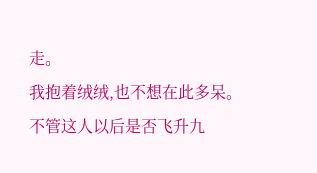走。
我抱着绒绒,也不想在此多呆。
不管这人以后是否飞升九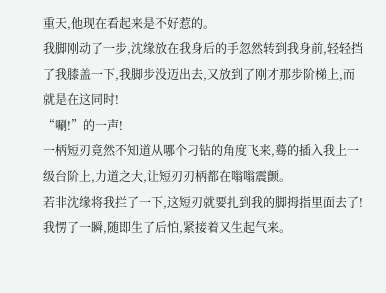重天,他现在看起来是不好惹的。
我脚刚动了一步,沈缘放在我身后的手忽然转到我身前,轻轻挡了我膝盖一下,我脚步没迈出去,又放到了刚才那步阶梯上,而就是在这同时!
“唰!”的一声!
一柄短刃竟然不知道从哪个刁钻的角度飞来,蓦的插入我上一级台阶上,力道之大,让短刃刃柄都在嗡嗡震颤。
若非沈缘将我拦了一下,这短刃就要扎到我的脚拇指里面去了!
我愣了一瞬,随即生了后怕,紧接着又生起气来。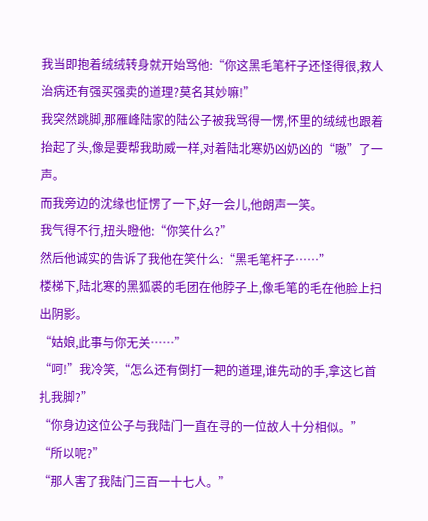我当即抱着绒绒转身就开始骂他:“你这黑毛笔杆子还怪得很,救人治病还有强买强卖的道理?莫名其妙嘛!”
我突然跳脚,那雁峰陆家的陆公子被我骂得一愣,怀里的绒绒也跟着抬起了头,像是要帮我助威一样,对着陆北寒奶凶奶凶的“嗷”了一声。
而我旁边的沈缘也怔愣了一下,好一会儿,他朗声一笑。
我气得不行,扭头瞪他:“你笑什么?”
然后他诚实的告诉了我他在笑什么:“黑毛笔杆子……”
楼梯下,陆北寒的黑狐裘的毛团在他脖子上,像毛笔的毛在他脸上扫出阴影。
“姑娘,此事与你无关……”
“呵!”我冷笑,“怎么还有倒打一耙的道理,谁先动的手,拿这匕首扎我脚?”
“你身边这位公子与我陆门一直在寻的一位故人十分相似。”
“所以呢?”
“那人害了我陆门三百一十七人。”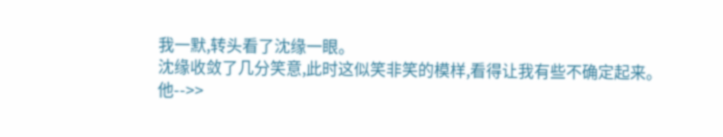我一默,转头看了沈缘一眼。
沈缘收敛了几分笑意,此时这似笑非笑的模样,看得让我有些不确定起来。
他-->>